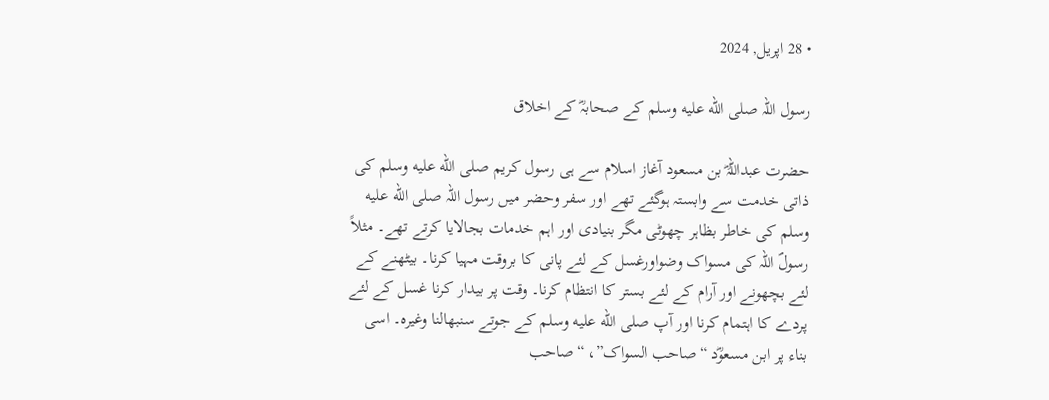• 28 اپریل, 2024

رسول اللہ صلى الله عليه وسلم کے صحابہؓ کے اخلاق

حضرت عبداللہؓ بن مسعود آغاز اسلام سے ہی رسول کریم صلى الله عليه وسلم کی ذاتی خدمت سے وابستہ ہوگئے تھے اور سفر وحضر میں رسول اللہ صلى الله عليه وسلم کی خاطر بظاہر چھوٹی مگر بنیادی اور اہم خدمات بجالایا کرتے تھے۔ مثلاً رسولؐ اللہ کی مسواک وضواورغسل کے لئے پانی کا بروقت مہیا کرنا۔ بیٹھنے کے لئے بچھونے اور آرام کے لئے بستر کا انتظام کرنا۔ وقت پر بیدار کرنا غسل کے لئے پردے کا اہتمام کرنا اور آپ صلى الله عليه وسلم کے جوتے سنبھالنا وغیرہ۔ اسی بناء پر ابن مسعوؓد “صاحب السواک”، “صاحب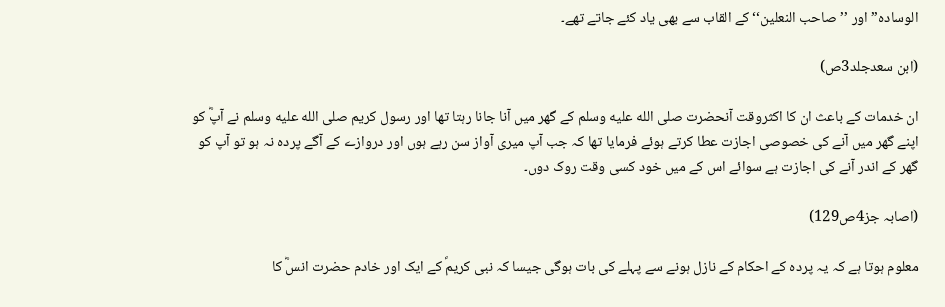الوسادہ” اور ’’صاحب النعلین‘‘ کے القاب سے بھی یاد کئے جاتے تھے۔

(ابن سعدجلد3ص)

ان خدمات کے باعث ان کا اکثروقت آنحضرت صلى الله عليه وسلم کے گھر میں آنا جانا رہتا تھا اور رسول کریم صلى الله عليه وسلم نے آپؓ کو اپنے گھر میں آنے کی خصوصی اجازت عطا کرتے ہوئے فرمایا تھا کہ جب آپ میری آواز سن رہے ہوں اور دروازے کے آگے پردہ نہ ہو تو آپ کو گھر کے اندر آنے کی اجازت ہے سوائے اس کے میں خود کسی وقت روک دوں۔

(اصابہ جز4ص129)

معلوم ہوتا ہے کہ یہ پردہ کے احکام کے نازل ہونے سے پہلے کی بات ہوگی جیسا کہ نبی کریمؐ کے ایک اور خادم حضرت انسؓ کا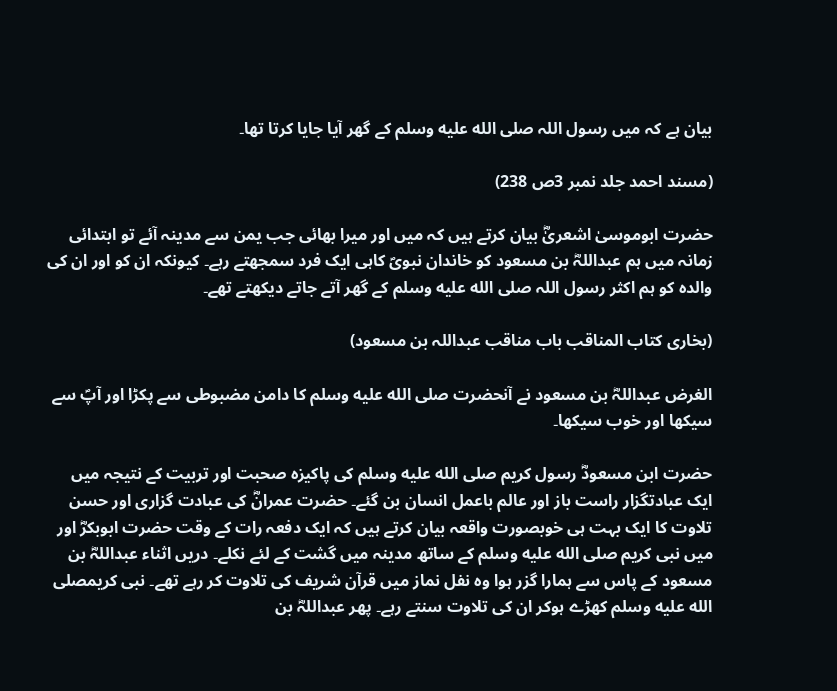بیان ہے کہ میں رسول اللہ صلى الله عليه وسلم کے گھر آیا جایا کرتا تھا۔

(مسند احمد جلد نمبر 3ص 238)

حضرت ابوموسیٰ اشعریٰؓ بیان کرتے ہیں کہ میں اور میرا بھائی جب یمن سے مدینہ آئے تو ابتدائی زمانہ میں ہم عبداللہؓ بن مسعود کو خاندان نبویؐ کاہی ایک فرد سمجھتے رہے۔ کیونکہ ان کو اور ان کی والدہ کو ہم اکثر رسول اللہ صلى الله عليه وسلم کے گھر آتے جاتے دیکھتے تھے۔

(بخاری کتاب المناقب باب مناقب عبداللہ بن مسعود)

الغرض عبداللہؓ بن مسعود نے آنحضرت صلى الله عليه وسلم کا دامن مضبوطی سے پکڑا اور آپؐ سے سیکھا اور خوب سیکھا۔

حضرت ابن مسعودؓ رسول کریم صلى الله عليه وسلم کی پاکیزہ صحبت اور تربیت کے نتیجہ میں ایک عبادتگزار راست باز اور عالم باعمل انسان بن گئے۔ حضرت عمرانؓ کی عبادت گزاری اور حسن تلاوت کا ایک بہت ہی خوبصورت واقعہ بیان کرتے ہیں کہ ایک دفعہ رات کے وقت حضرت ابوبکرؓ اور میں نبی کریم صلى الله عليه وسلم کے ساتھ مدینہ میں گشت کے لئے نکلے۔ دریں اثناء عبداللہؓ بن مسعود کے پاس سے ہمارا گزر ہوا وہ نفل نماز میں قرآن شریف کی تلاوت کر رہے تھے۔ نبی کریمصلى الله عليه وسلم کھڑے ہوکر ان کی تلاوت سنتے رہے۔ پھر عبداللہؓ بن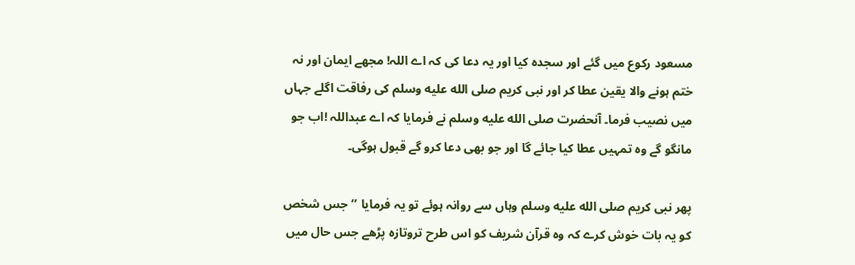مسعود رکوع میں گئے اور سجدہ کیا اور یہ دعا کی کہ اے اللہ! مجھے ایمان اور نہ ختم ہونے والا یقین عطا کر اور نبی کریم صلى الله عليه وسلم کی رفاقت اگلے جہاں میں نصیب فرما۔ آنحضرت صلى الله عليه وسلم نے فرمایا کہ اے عبداللہ !اب جو مانگو گے وہ تمہیں عطا کیا جائے گا اور جو بھی دعا کرو گے قبول ہوگی۔

پھر نبی کریم صلى الله عليه وسلم وہاں سے روانہ ہوئے تو یہ فرمایا ’’جس شخص کو یہ بات خوش کرے کہ وہ قرآن شریف کو اس طرح تروتازہ پڑھے جس حال میں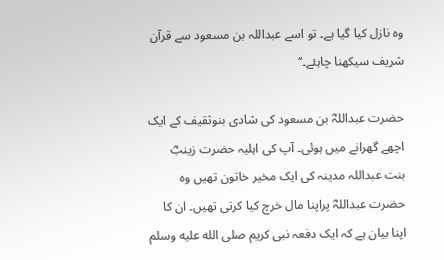وہ نازل کیا گیا ہے۔ تو اسے عبداللہ بن مسعود سے قرآن شریف سیکھنا چاہئے۔‘‘

حضرت عبداللہؓ بن مسعود کی شادی بنوثقیف کے ایک اچھے گھرانے میں ہوئی۔ آپ کی اہلیہ حضرت زینبؓ بنت عبداللہ مدینہ کی ایک مخیر خاتون تھیں وہ حضرت عبداللہؓ پراپنا مال خرچ کیا کرتی تھیں۔ ان کا اپنا بیان ہے کہ ایک دفعہ نبی کریم صلى الله عليه وسلم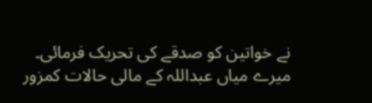نے خواتین کو صدقے کی تحریک فرمائی۔ میرے میاں عبداللہ کے مالی حالات کمزور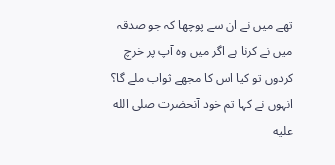تھے میں نے ان سے پوچھا کہ جو صدقہ میں نے کرنا ہے اگر میں وہ آپ پر خرچ کردوں تو کیا اس کا مجھے ثواب ملے گا؟ انہوں نے کہا تم خود آنحضرت صلى الله عليه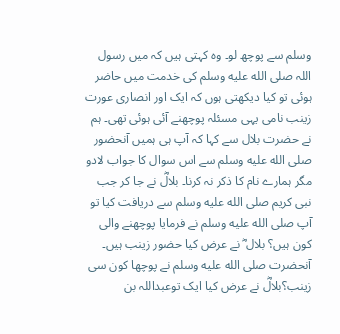وسلم سے پوچھ لو۔ وہ کہتی ہیں کہ میں رسول اللہ صلى الله عليه وسلم کی خدمت میں حاضر ہوئی تو کیا دیکھتی ہوں کہ ایک اور انصاری عورت زینب نامی یہی مسئلہ پوچھنے آئی ہوئی تھی۔ ہم نے حضرت بلال سے کہا کہ آپ ہی ہمیں آنحضور صلى الله عليه وسلم سے اس سوال کا جواب لادو مگر ہمارے نام کا ذکر نہ کرنا۔ بلالؓ نے جا کر جب نبی کریم صلى الله عليه وسلم سے دریافت کیا تو آپ صلى الله عليه وسلم نے فرمایا پوچھنے والی کون ہیں؟ بلال ؓ نے عرض کیا حضور زینب ہیں۔ آنحضرت صلى الله عليه وسلم نے پوچھا کون سی زینب؟بلالؓ نے عرض کیا ایک توعبداللہ بن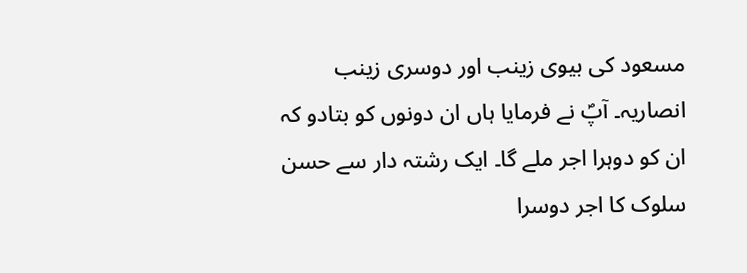مسعود کی بیوی زینب اور دوسری زینب انصاریہ۔ آپؐ نے فرمایا ہاں ان دونوں کو بتادو کہ ان کو دوہرا اجر ملے گا۔ ایک رشتہ دار سے حسن سلوک کا اجر دوسرا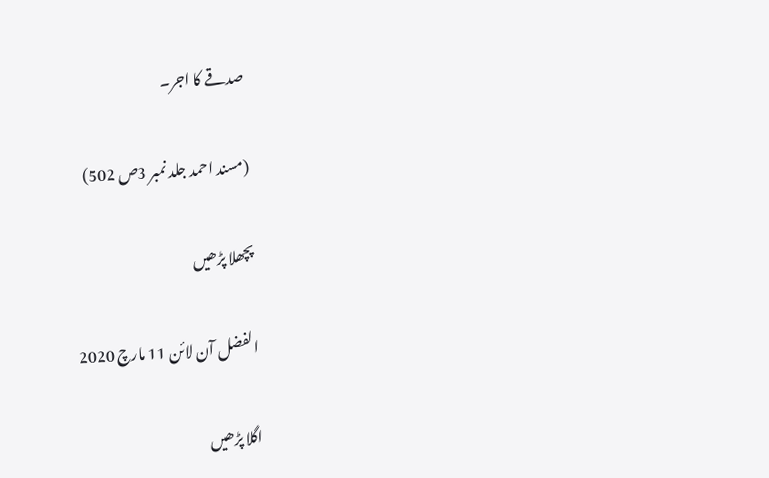صدقے کا اجر۔

(مسند احمد جلد نمبر 3ص 502)

پچھلا پڑھیں

الفضل آن لائن 11 مارچ 2020

اگلا پڑھیں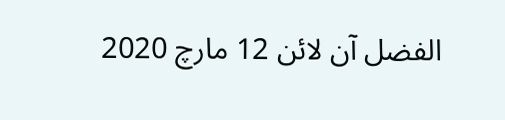الفضل آن لائن 12 مارچ 2020